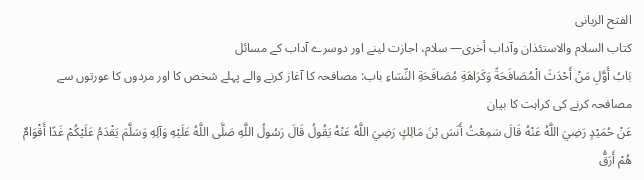الفتح الربانی
كتاب السلام والاستئذان وآداب أخرى— سلام، اجازت لینے اور دوسرے آداب کے مسائل
بَابُ أَوَّلِ مَنْ أَحْدَثَ الْمُصَافَحَةً وَكَرَاهَةِ مُصَافَحَةِ النِّسَاءِ باب: مصافحہ کا آغاز کرنے والے پہلے شخص کا اور مردوں کا عورتوں سے مصافحہ کرنے کی کراہت کا بیان
عَنْ حُمَيْدٍ رَضِيَ اللَّهُ عَنْهُ قَالَ سَمِعْتُ أَنَسَ بْنَ مَالِكٍ رَضِيَ اللَّهُ عَنْهُ يَقُولُ قَالَ رَسُولُ اللَّهِ صَلَّى اللَّهُ عَلَيْهِ وَآلِهِ وَسَلَّمَ يَقْدَمُ عَلَيْكُمْ غَدًا أَقْوَامٌ هُمْ أَرَقُّ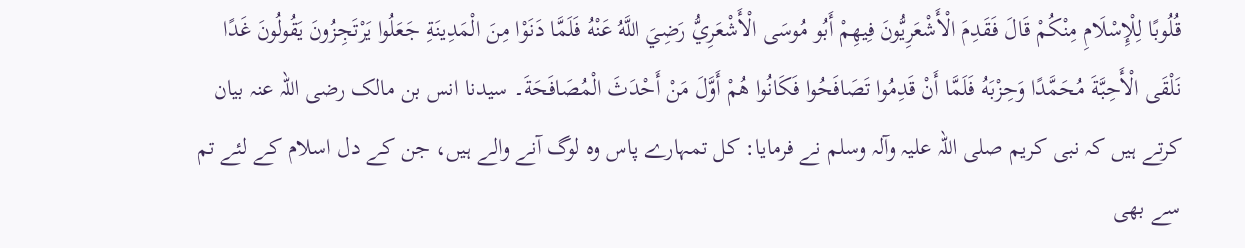قُلُوبًا لِلْإِسْلَامِ مِنْكُمْ قَالَ فَقَدِمَ الْأَشْعَرِيُّونَ فِيهِمْ أَبُو مُوسَى الْأَشْعَرِيُّ رَضِيَ اللَّهُ عَنْهُ فَلَمَّا دَنَوْا مِنَ الْمَدِينَةِ جَعَلُوا يَرْتَجِزُونَ يَقُولُونَ غَدًا نَلْقَى الْأَحِبَّةَ مُحَمَّدًا وَحِزْبَهُ فَلَمَّا أَنْ قَدِمُوا تَصَافَحُوا فَكَانُوا هُمْ أَوَّلَ مَنْ أَحْدَثَ الْمُصَافَحَةَ۔ سیدنا انس بن مالک رضی اللہ عنہ بیان کرتے ہیں کہ نبی کریم صلی اللہ علیہ وآلہ وسلم نے فرمایا: کل تمہارے پاس وہ لوگ آنے والے ہیں، جن کے دل اسلام کے لئے تم سے بھی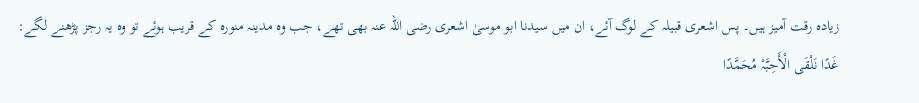زیادہ رقت آمیز ہیں۔ پس اشعری قبیلہ کے لوگ آئے، ان میں سیدنا ابو موسیٰ اشعری رضی اللہ عنہ بھی تھے، جب وہ مدینہ منورہ کے قریب ہوئے تو وہ یہ رجز پڑھنے لگے: غَدًا نَلْقَی الْأَحِبَّہْ مُحَمَّدًا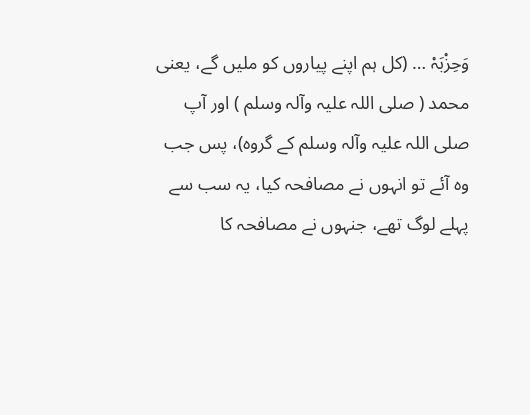وَحِزْبَہْ … (کل ہم اپنے پیاروں کو ملیں گے، یعنی محمد ( صلی اللہ علیہ وآلہ وسلم ) اور آپ صلی اللہ علیہ وآلہ وسلم کے گروہ)، پس جب وہ آئے تو انہوں نے مصافحہ کیا، یہ سب سے پہلے لوگ تھے، جنہوں نے مصافحہ کا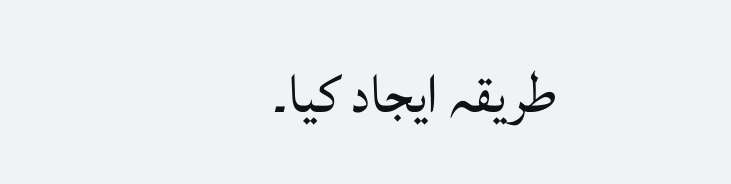طریقہ ایجاد کیا۔